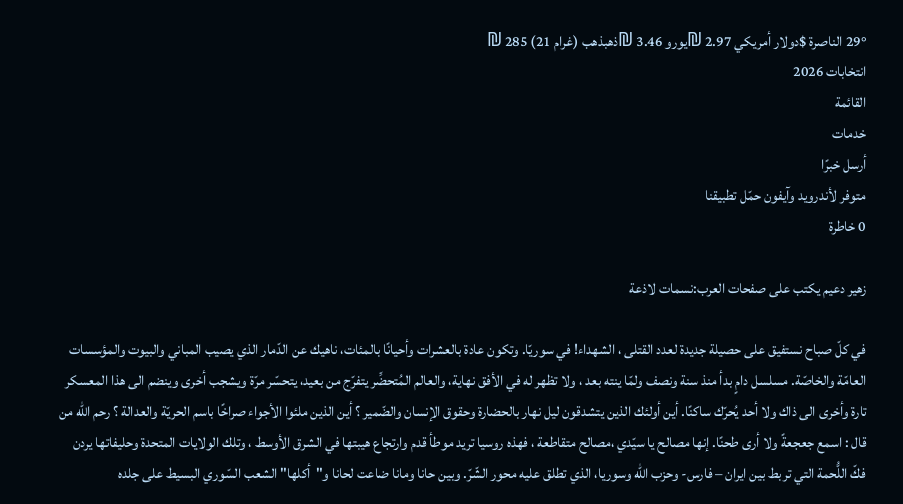29° الناصرة $دولار أمريكي 2.97 ₪يورو 3.46 ₪ذهبذهب (غرام 21) 285 ₪
انتخابات 2026
القائمة
خدمات
أرسل خبرًا
متوفر لأندرويد وآيفون حمّل تطبيقنا
0 خاطرة

زهير دعيم يكتب على صفحات العرب:نسمات لاذعة

في كلّ صباح نستفيق على حصيلة جديدة لعدد القتلى ، الشهداء! في سوريّا. وتكون عادة بالعشرات وأحيانًا بالمئات، ناهيك عن الدّمار الذي يصيب المباني والبيوت والمؤسسات العامّة والخاصّة. مسلسل دامٍ بدأ منذ سنة ونصف ولمّا ينته بعد ، ولا تظهر له في الأفق نهاية، والعالم المُتحضِّر يتفرّج من بعيد، يتحسّر مرّة ويشجب أخرى وينضم الى هذا المعسكر تارة وأخرى الى ذاك ولا أحد يُحرّك ساكنًا. أين أولئك الذين يتشدقون ليل نهار بالحضارة وحقوق الإنسان والضّمير ؟ أين الذين ملئوا الأجواء صراخًا باسم الحريّة والعدالة ؟ رحم الله من قال : اسمع جعجعةً ولا أرى طحنًا. إنها مصالح يا سيّدي ،مصالح متقاطعة ، فهذه روسيا تريد موطأ قدم وارتجاع هيبتها في الشرق الأوسط ، وتلك الولايات المتحدة وحليفاتها يردن فكّ اللُّحمة التي تربط بين ايران – فارس- وحزب الله وسوريا، الذي تطلق عليه محور الشّرّ. وبين حانا ومانا ضاعت لحانا و"أكلها" الشعب السّوري البسيط على جلده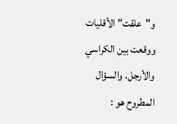و"علقت" الأقليات ووقعت بين الكراسي والأرجل. والسؤال المطروح هو :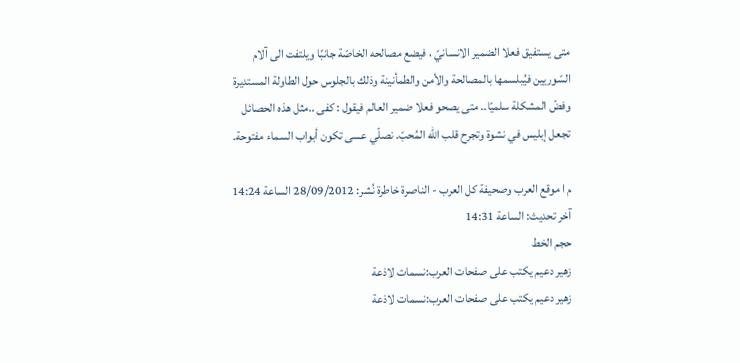متى يستفيق فعلا الضمير الانسانيّ ، فيضع مصالحه الخاصّة جانبًا ويلتفت الى آلام السّوريين فيُبلسمها بالمصالحة والأمن والطمأنينة وذلك بالجلوس حول الطاولة المستديرة وفضّ المشكلة سلميًا.. متى يصحو فعلا ضمير العالم فيقول : كفى ..مثل هذه الحصائل تجعل إبليس في نشوة وتجرح قلب الله المُحبّ. نصلّي عسى تكون أبواب السماء مفتوحة.

م ا موقع العرب وصحيفة كل العرب - الناصرة خاطرة نُشر: 28/09/2012 الساعة 14:24 آخر تحديث: الساعة 14:31
حجم الخط
زهير دعيم يكتب على صفحات العرب:نسمات لاذعة
زهير دعيم يكتب على صفحات العرب:نسمات لاذعة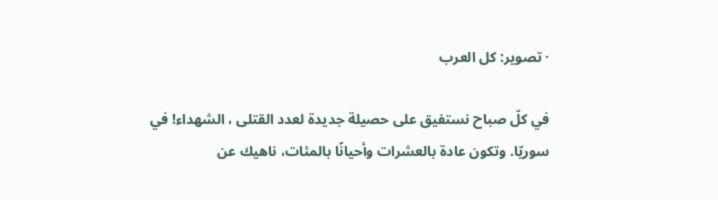· تصوير: كل العرب

في كلّ صباح نستفيق على حصيلة جديدة لعدد القتلى ، الشهداء! في سوريّا. وتكون عادة بالعشرات وأحيانًا بالمئات، ناهيك عن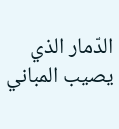الدّمار الذي يصيب المباني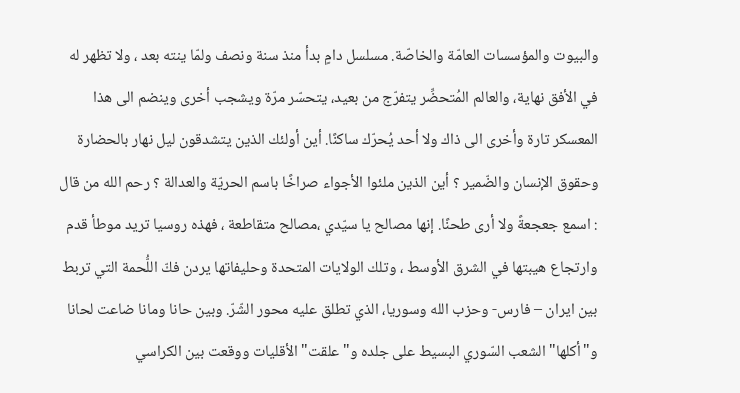والبيوت والمؤسسات العامّة والخاصّة. مسلسل دامٍ بدأ منذ سنة ونصف ولمّا ينته بعد ، ولا تظهر له في الأفق نهاية، والعالم المُتحضِّر يتفرّج من بعيد، يتحسّر مرّة ويشجب أخرى وينضم الى هذا المعسكر تارة وأخرى الى ذاك ولا أحد يُحرّك ساكنًا. أين أولئك الذين يتشدقون ليل نهار بالحضارة وحقوق الإنسان والضّمير ؟ أين الذين ملئوا الأجواء صراخًا باسم الحريّة والعدالة ؟ رحم الله من قال : اسمع جعجعةً ولا أرى طحنًا. إنها مصالح يا سيّدي ،مصالح متقاطعة ، فهذه روسيا تريد موطأ قدم وارتجاع هيبتها في الشرق الأوسط ، وتلك الولايات المتحدة وحليفاتها يردن فكّ اللُّحمة التي تربط بين ايران – فارس- وحزب الله وسوريا، الذي تطلق عليه محور الشّرّ. وبين حانا ومانا ضاعت لحانا و"أكلها" الشعب السّوري البسيط على جلده و"علقت" الأقليات ووقعت بين الكراسي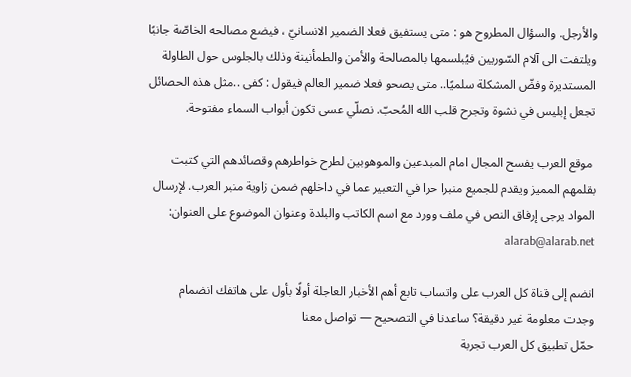والأرجل. والسؤال المطروح هو : متى يستفيق فعلا الضمير الانسانيّ ، فيضع مصالحه الخاصّة جانبًا ويلتفت الى آلام السّوريين فيُبلسمها بالمصالحة والأمن والطمأنينة وذلك بالجلوس حول الطاولة المستديرة وفضّ المشكلة سلميًا.. متى يصحو فعلا ضمير العالم فيقول : كفى ..مثل هذه الحصائل تجعل إبليس في نشوة وتجرح قلب الله المُحبّ. نصلّي عسى تكون أبواب السماء مفتوحة.

 موقع العرب يفسح المجال امام المبدعين والموهوبين لطرح خواطرهم وقصائدهم التي كتبت بقلمهم المميز ويقدم للجميع منبرا حرا في التعبير عما في داخلهم ضمن زاوية منبر العرب. لإرسال المواد يرجى إرفاق النص في ملف وورد مع اسم الكاتب والبلدة وعنوان الموضوع على العنوان: alarab@alarab.net

انضم إلى قناة كل العرب على واتساب تابع أهم الأخبار العاجلة أولًا بأول على هاتفك انضمام
وجدت معلومة غير دقيقة؟ ساعدنا في التصحيح — تواصل معنا
حمّل تطبيق كل العرب تجربة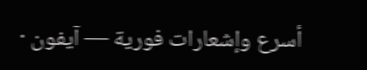أسرع وإشعارات فورية — آيفون ·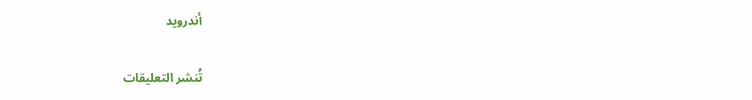أندرويد

تُنشر التعليقات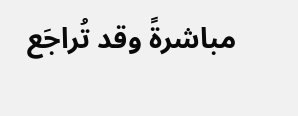مباشرةً وقد تُراجَع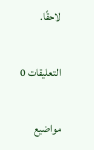لاحقًا.

التعليقات 0

مواضيع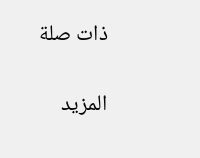ذات صلة

المزيد